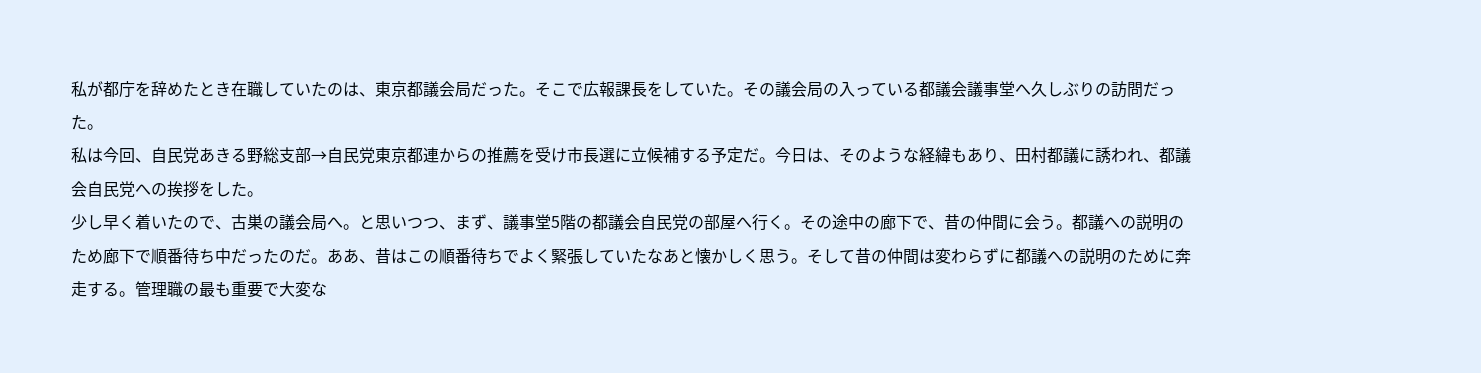私が都庁を辞めたとき在職していたのは、東京都議会局だった。そこで広報課長をしていた。その議会局の入っている都議会議事堂へ久しぶりの訪問だった。
私は今回、自民党あきる野総支部→自民党東京都連からの推薦を受け市長選に立候補する予定だ。今日は、そのような経緯もあり、田村都議に誘われ、都議会自民党への挨拶をした。
少し早く着いたので、古巣の議会局へ。と思いつつ、まず、議事堂5階の都議会自民党の部屋へ行く。その途中の廊下で、昔の仲間に会う。都議への説明のため廊下で順番待ち中だったのだ。ああ、昔はこの順番待ちでよく緊張していたなあと懐かしく思う。そして昔の仲間は変わらずに都議への説明のために奔走する。管理職の最も重要で大変な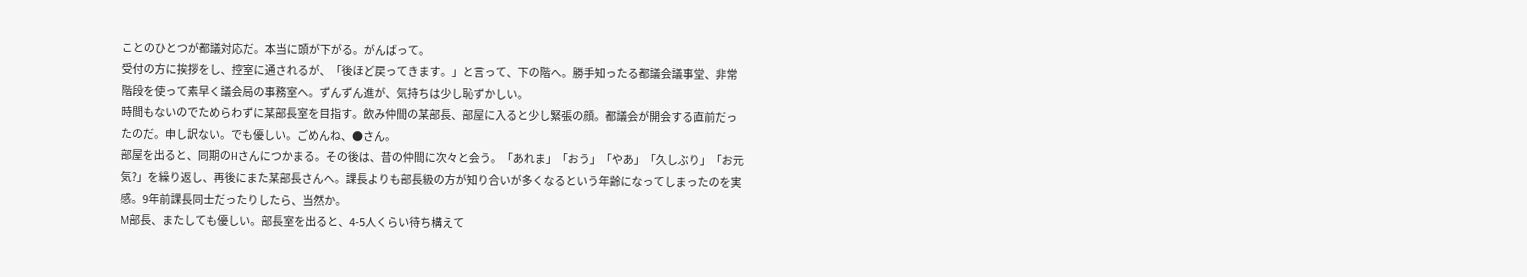ことのひとつが都議対応だ。本当に頭が下がる。がんばって。
受付の方に挨拶をし、控室に通されるが、「後ほど戻ってきます。」と言って、下の階へ。勝手知ったる都議会議事堂、非常階段を使って素早く議会局の事務室へ。ずんずん進が、気持ちは少し恥ずかしい。
時間もないのでためらわずに某部長室を目指す。飲み仲間の某部長、部屋に入ると少し緊張の顔。都議会が開会する直前だったのだ。申し訳ない。でも優しい。ごめんね、●さん。
部屋を出ると、同期のHさんにつかまる。その後は、昔の仲間に次々と会う。「あれま」「おう」「やあ」「久しぶり」「お元気?」を繰り返し、再後にまた某部長さんへ。課長よりも部長級の方が知り合いが多くなるという年齢になってしまったのを実感。9年前課長同士だったりしたら、当然か。
M部長、またしても優しい。部長室を出ると、4-5人くらい待ち構えて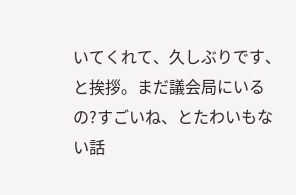いてくれて、久しぶりです、と挨拶。まだ議会局にいるの?すごいね、とたわいもない話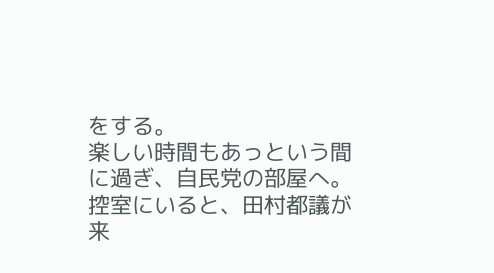をする。
楽しい時間もあっという間に過ぎ、自民党の部屋へ。
控室にいると、田村都議が来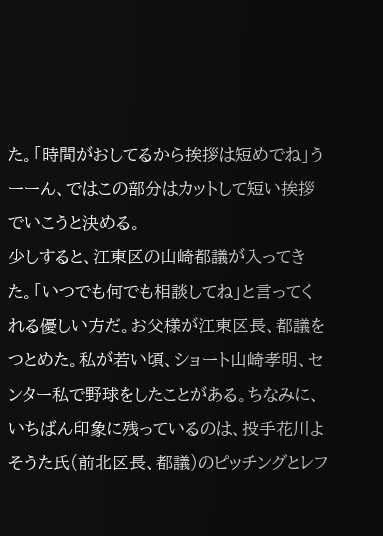た。「時間がおしてるから挨拶は短めでね」うーーん、ではこの部分はカットして短い挨拶でいこうと決める。
少しすると、江東区の山崎都議が入ってきた。「いつでも何でも相談してね」と言ってくれる優しい方だ。お父様が江東区長、都議をつとめた。私が若い頃、ショート山崎孝明、センター私で野球をしたことがある。ちなみに、いちばん印象に残っているのは、投手花川よそうた氏(前北区長、都議)のピッチングとレフ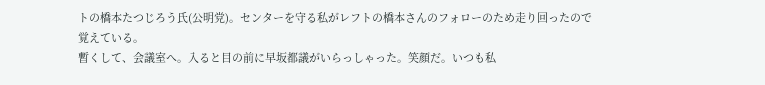トの橋本たつじろう氏(公明党)。センターを守る私がレフトの橋本さんのフォローのため走り回ったので覚えている。
暫くして、会議室へ。入ると目の前に早坂都議がいらっしゃった。笑顔だ。いつも私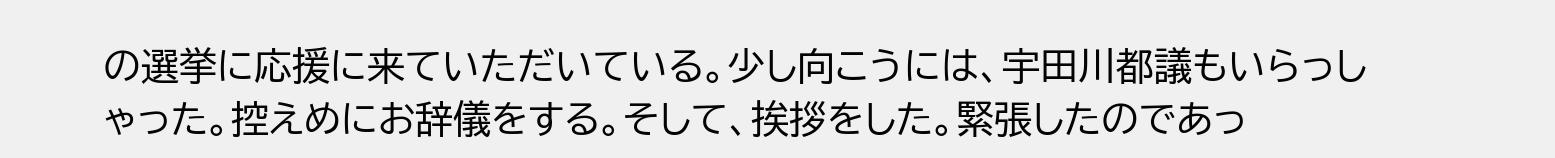の選挙に応援に来ていただいている。少し向こうには、宇田川都議もいらっしゃった。控えめにお辞儀をする。そして、挨拶をした。緊張したのであっ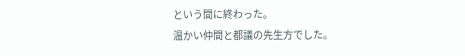という間に終わった。
温かい仲間と都議の先生方でした。